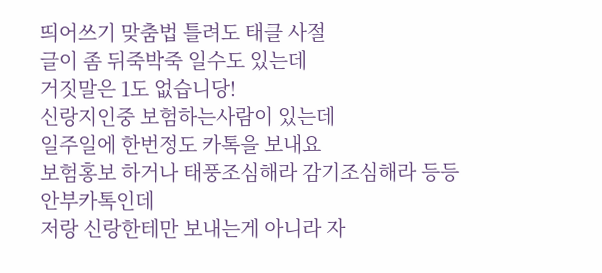띄어쓰기 맞춤법 틀려도 태클 사절
글이 좀 뒤죽박죽 일수도 있는데
거짓말은 1도 없습니당!
신랑지인중 보험하는사람이 있는데
일주일에 한번정도 카톡을 보내요
보험홍보 하거나 태풍조심해라 감기조심해라 등등
안부카톡인데
저랑 신랑한테만 보내는게 아니라 자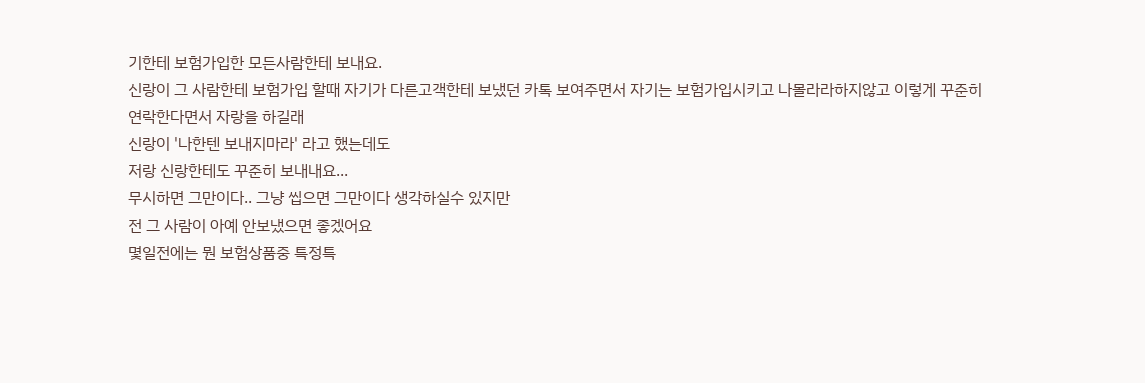기한테 보험가입한 모든사람한테 보내요.
신랑이 그 사람한테 보험가입 할때 자기가 다른고객한테 보냈던 카톡 보여주면서 자기는 보험가입시키고 나몰라라하지않고 이렇게 꾸준히 연락한다면서 자랑을 하길래
신랑이 '나한텐 보내지마라' 라고 했는데도
저랑 신랑한테도 꾸준히 보내내요...
무시하면 그만이다.. 그냥 씹으면 그만이다 생각하실수 있지만
전 그 사람이 아예 안보냈으면 좋겠어요
몇일전에는 뭔 보험상품중 특정특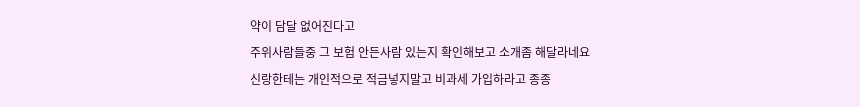약이 담달 없어진다고
주위사람들중 그 보험 안든사람 있는지 확인해보고 소개좀 해달라네요
신랑한테는 개인적으로 적금넣지말고 비과세 가입하라고 종종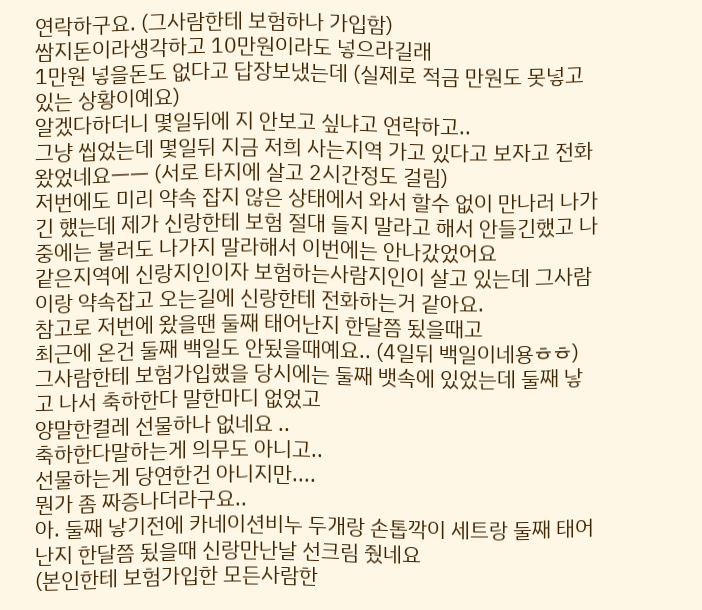연락하구요. (그사람한테 보험하나 가입함)
쌈지돈이라생각하고 10만원이라도 넣으라길래
1만원 넣을돈도 없다고 답장보냈는데 (실제로 적금 만원도 못넣고 있는 상황이예요)
알겠다하더니 몇일뒤에 지 안보고 싶냐고 연락하고..
그냥 씹었는데 몇일뒤 지금 저희 사는지역 가고 있다고 보자고 전화왔었네요ㅡㅡ (서로 타지에 살고 2시간정도 걸림)
저번에도 미리 약속 잡지 않은 상태에서 와서 할수 없이 만나러 나가긴 했는데 제가 신랑한테 보험 절대 들지 말라고 해서 안들긴했고 나중에는 불러도 나가지 말라해서 이번에는 안나갔었어요
같은지역에 신랑지인이자 보험하는사람지인이 살고 있는데 그사람이랑 약속잡고 오는길에 신랑한테 전화하는거 같아요.
참고로 저번에 왔을땐 둘째 태어난지 한달쯤 됬을때고
최근에 온건 둘째 백일도 안됬을때예요.. (4일뒤 백일이네용ㅎㅎ)
그사람한테 보험가입했을 당시에는 둘째 뱃속에 있었는데 둘째 낳고 나서 축하한다 말한마디 없었고
양말한켤레 선물하나 없네요 ..
축하한다말하는게 의무도 아니고..
선물하는게 당연한건 아니지만....
뭔가 좀 짜증나더라구요..
아. 둘째 낳기전에 카네이션비누 두개랑 손톱깍이 세트랑 둘째 태어난지 한달쯤 됬을때 신랑만난날 선크림 줬네요
(본인한테 보험가입한 모든사람한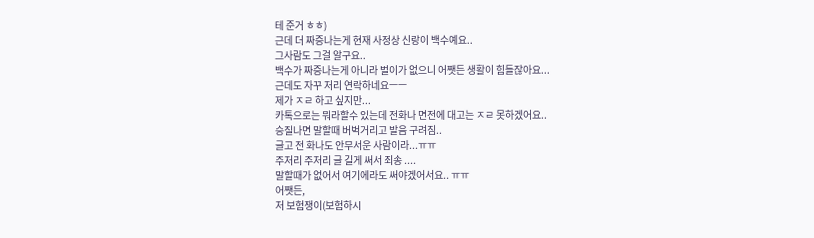테 준거 ㅎㅎ)
근데 더 짜증나는게 현재 사정상 신랑이 백수예요..
그사람도 그걸 알구요..
백수가 짜증나는게 아니라 벌이가 없으니 어쨋든 생활이 힘들잖아요...
근데도 자꾸 저리 연락하네요ㅡㅡ
제가 ㅈㄹ 하고 싶지만...
카톡으로는 뭐라할수 있는데 전화나 면전에 대고는 ㅈㄹ 못하겠어요..
승질나면 말할때 버벅거리고 발음 구려짐..
글고 전 화나도 안무서운 사람이라...ㅠㅠ
주저리 주저리 글 길게 써서 죄송 ....
말할때가 없어서 여기에라도 써야겠어서요.. ㅠㅠ
어쨋든,
저 보험쟁이(보험하시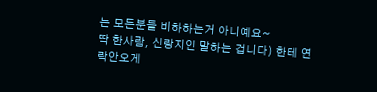는 모든분들 비하하는거 아니예요~
딱 한사람, 신랑지인 말하는 겁니다) 한테 연락안오게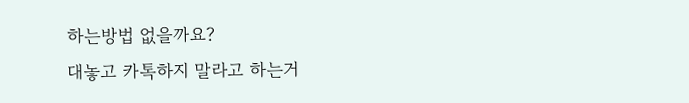하는방법 없을까요?
대놓고 카톡하지 말라고 하는거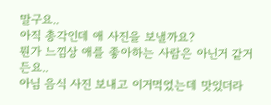말구요..
아직 총각인데 애 사진을 보낼까요?
뭔가 느낌상 애를 좋아하는 사람은 아닌거 같거든요..
아님 음식 사진 보내고 이거먹었는데 맛있더라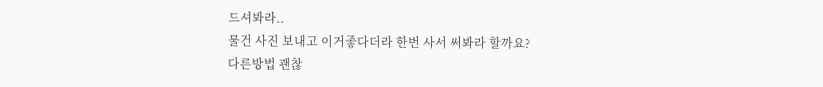드셔봐라..
물건 사진 보내고 이거좋다더라 한번 사서 써봐라 할까요?
다른방법 괜찮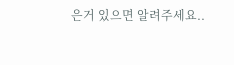은거 있으면 알려주세요..